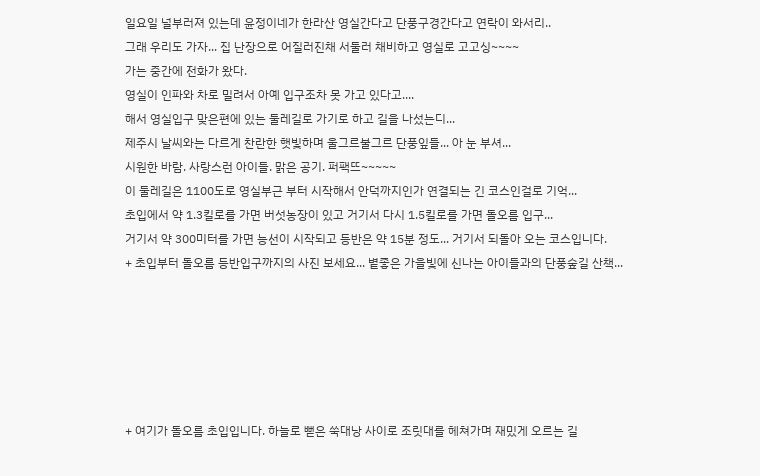일요일 널부러져 있는데 윤정이네가 한라산 영실간다고 단풍구경간다고 연락이 와서리..
그래 우리도 가자... 집 난장으로 어질러진채 서둘러 채비하고 영실로 고고싱~~~~
가는 중간에 전화가 왔다.
영실이 인파와 차로 밀려서 아예 입구조차 못 가고 있다고....
해서 영실입구 맞은편에 있는 둘레길로 가기로 하고 길을 나섰는디...
제주시 날씨와는 다르게 찬란한 햇빛하며 울그르불그르 단풍잎들... 아 눈 부셔...
시원한 바람. 사랑스런 아이들. 맑은 공기. 퍼팩뜨~~~~~
이 둘레길은 1100도로 영실부근 부터 시작해서 안덕까지인가 연결되는 긴 코스인걸로 기억...
초입에서 약 1.3킬로를 가면 버섯농장이 있고 거기서 다시 1.5킬로를 가면 돌오름 입구...
거기서 약 300미터를 가면 능선이 시작되고 등반은 약 15분 정도... 거기서 되돌아 오는 코스입니다.
+ 초입부터 돌오름 등반입구까지의 사진 보세요... 볕좋은 가을빛에 신나는 아이들과의 단풍숲길 산책...






+ 여기가 돌오름 초입입니다. 하늘로 뻗은 쑥대낭 사이로 조릿대를 헤쳐가며 재밌게 오르는 길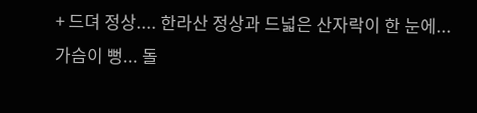+ 드뎌 정상.... 한라산 정상과 드넓은 산자락이 한 눈에... 가슴이 뻥... 돌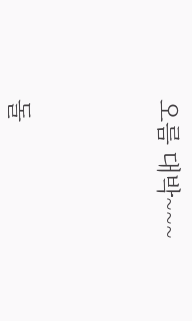오름 대박~~~




돌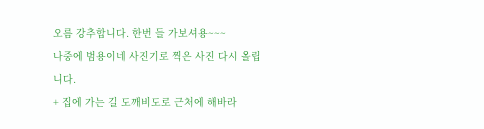오름 강추합니다. 한번 들 가보셔용~~~
나중에 범용이네 사진기로 찍은 사진 다시 올립니다.
+ 집에 가는 길 도깨비도로 근처에 해바라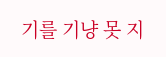기를 기냥 못 지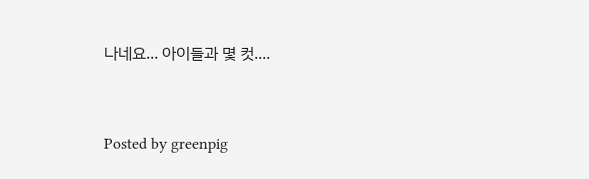나네요... 아이들과 몇 컷....




Posted by greenpig